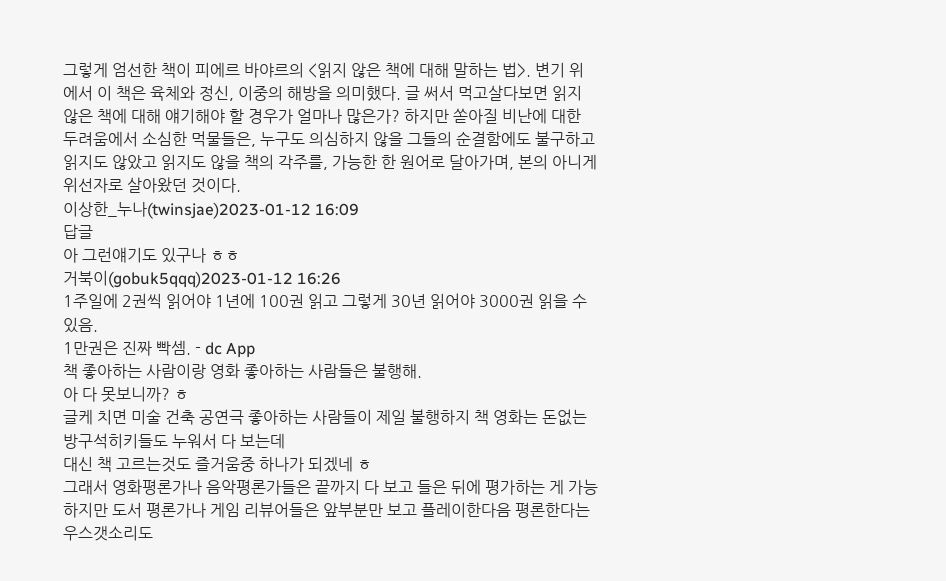그렇게 엄선한 책이 피에르 바야르의 <읽지 않은 책에 대해 말하는 법>. 변기 위에서 이 책은 육체와 정신, 이중의 해방을 의미했다. 글 써서 먹고살다보면 읽지 않은 책에 대해 얘기해야 할 경우가 얼마나 많은가? 하지만 쏟아질 비난에 대한 두려움에서 소심한 먹물들은, 누구도 의심하지 않을 그들의 순결함에도 불구하고 읽지도 않았고 읽지도 않을 책의 각주를, 가능한 한 원어로 달아가며, 본의 아니게 위선자로 살아왔던 것이다.
이상한_누나(twinsjae)2023-01-12 16:09
답글
아 그런얘기도 있구나 ㅎㅎ
거북이(gobuk5qqq)2023-01-12 16:26
1주일에 2권씩 읽어야 1년에 100권 읽고 그렇게 30년 읽어야 3000권 읽을 수 있음.
1만권은 진짜 빡셈. - dc App
책 좋아하는 사람이랑 영화 좋아하는 사람들은 불행해.
아 다 못보니까? ㅎ
글케 치면 미술 건축 공연극 좋아하는 사람들이 제일 불행하지 책 영화는 돈없는 방구석히키들도 누워서 다 보는데
대신 책 고르는것도 즐거움중 하나가 되겠네 ㅎ
그래서 영화평론가나 음악평론가들은 끝까지 다 보고 들은 뒤에 평가하는 게 가능하지만 도서 평론가나 게임 리뷰어들은 앞부분만 보고 플레이한다음 평론한다는 우스갯소리도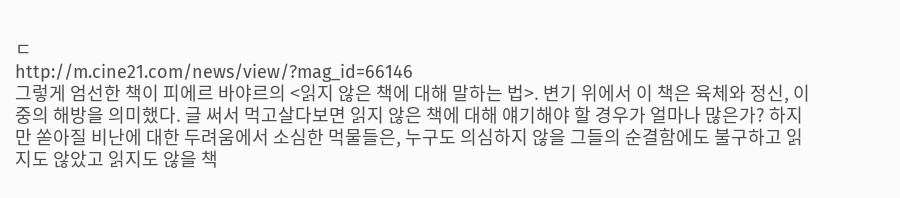ㄷ
http://m.cine21.com/news/view/?mag_id=66146
그렇게 엄선한 책이 피에르 바야르의 <읽지 않은 책에 대해 말하는 법>. 변기 위에서 이 책은 육체와 정신, 이중의 해방을 의미했다. 글 써서 먹고살다보면 읽지 않은 책에 대해 얘기해야 할 경우가 얼마나 많은가? 하지만 쏟아질 비난에 대한 두려움에서 소심한 먹물들은, 누구도 의심하지 않을 그들의 순결함에도 불구하고 읽지도 않았고 읽지도 않을 책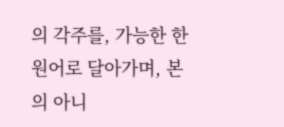의 각주를, 가능한 한 원어로 달아가며, 본의 아니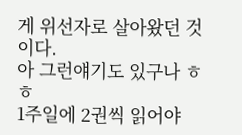게 위선자로 살아왔던 것이다.
아 그런얘기도 있구나 ㅎㅎ
1주일에 2권씩 읽어야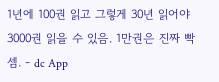1년에 100권 읽고 그렇게 30년 읽어야 3000권 읽을 수 있음. 1만권은 진짜 빡셈. - dc App